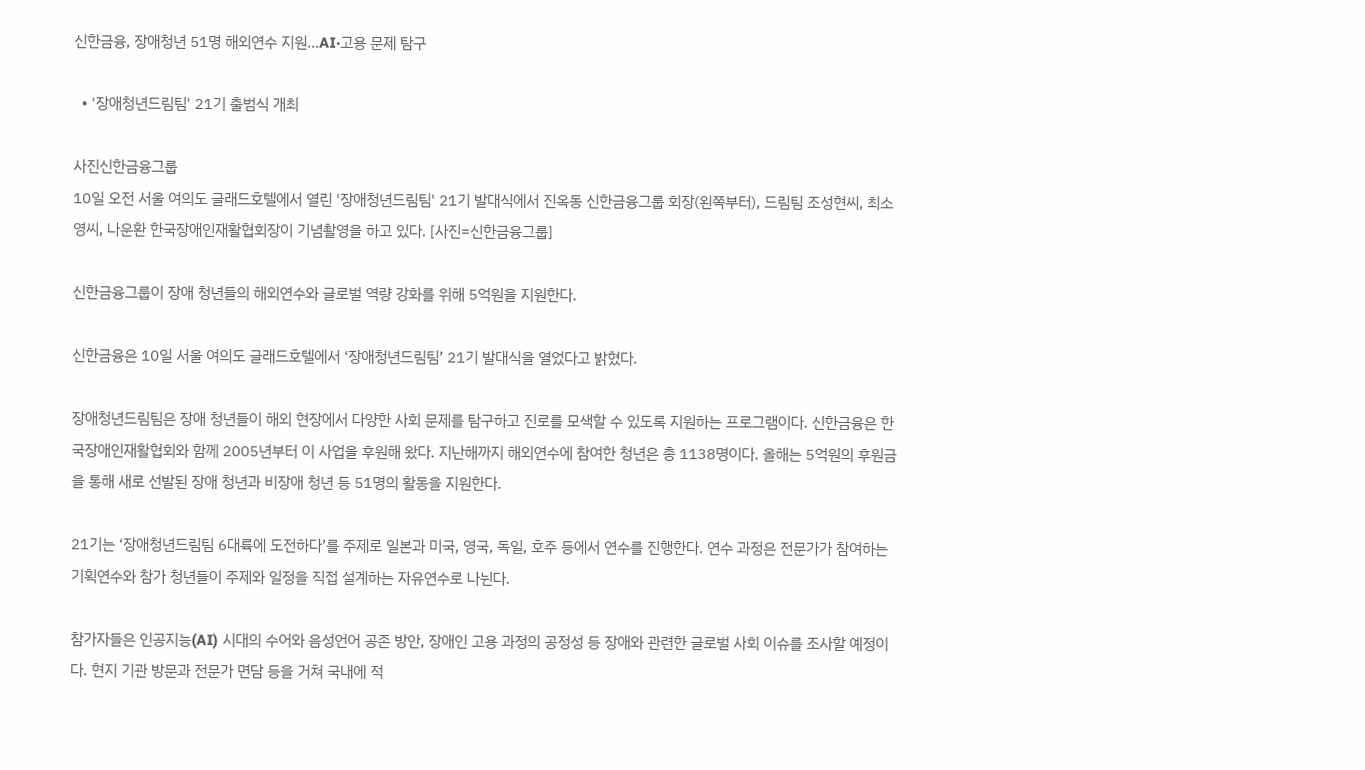신한금융, 장애청년 51명 해외연수 지원…AI·고용 문제 탐구

  • '장애청년드림팀' 21기 출범식 개최

사진신한금융그룹
10일 오전 서울 여의도 글래드호텔에서 열린 '장애청년드림팀' 21기 발대식에서 진옥동 신한금융그룹 회장(왼쪽부터), 드림팀 조성현씨, 최소영씨, 나운환 한국장애인재활협회장이 기념촬영을 하고 있다. [사진=신한금융그룹]

신한금융그룹이 장애 청년들의 해외연수와 글로벌 역량 강화를 위해 5억원을 지원한다.

신한금융은 10일 서울 여의도 글래드호텔에서 ‘장애청년드림팀’ 21기 발대식을 열었다고 밝혔다.

장애청년드림팀은 장애 청년들이 해외 현장에서 다양한 사회 문제를 탐구하고 진로를 모색할 수 있도록 지원하는 프로그램이다. 신한금융은 한국장애인재활협회와 함께 2005년부터 이 사업을 후원해 왔다. 지난해까지 해외연수에 참여한 청년은 총 1138명이다. 올해는 5억원의 후원금을 통해 새로 선발된 장애 청년과 비장애 청년 등 51명의 활동을 지원한다.

21기는 ‘장애청년드림팀 6대륙에 도전하다’를 주제로 일본과 미국, 영국, 독일, 호주 등에서 연수를 진행한다. 연수 과정은 전문가가 참여하는 기획연수와 참가 청년들이 주제와 일정을 직접 설계하는 자유연수로 나뉜다.

참가자들은 인공지능(AI) 시대의 수어와 음성언어 공존 방안, 장애인 고용 과정의 공정성 등 장애와 관련한 글로벌 사회 이슈를 조사할 예정이다. 현지 기관 방문과 전문가 면담 등을 거쳐 국내에 적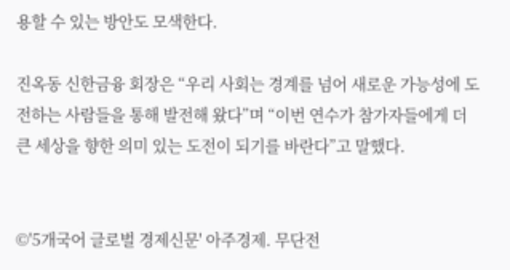용할 수 있는 방안도 모색한다.

진옥동 신한금융 회장은 “우리 사회는 경계를 넘어 새로운 가능성에 도전하는 사람들을 통해 발전해 왔다”며 “이번 연수가 참가자들에게 더 큰 세상을 향한 의미 있는 도전이 되기를 바란다”고 말했다.


©'5개국어 글로벌 경제신문' 아주경제. 무단전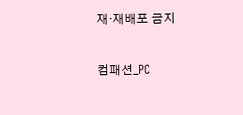재·재배포 금지

컴패션_PC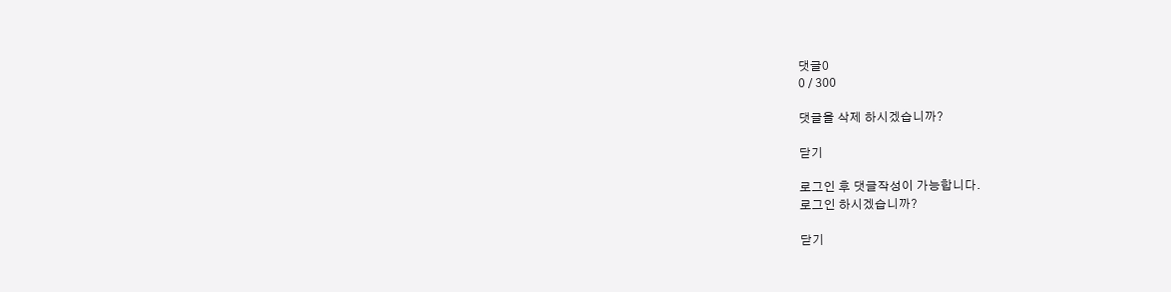댓글0
0 / 300

댓글을 삭제 하시겠습니까?

닫기

로그인 후 댓글작성이 가능합니다.
로그인 하시겠습니까?

닫기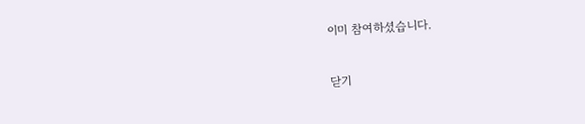이미 참여하셨습니다.

닫기